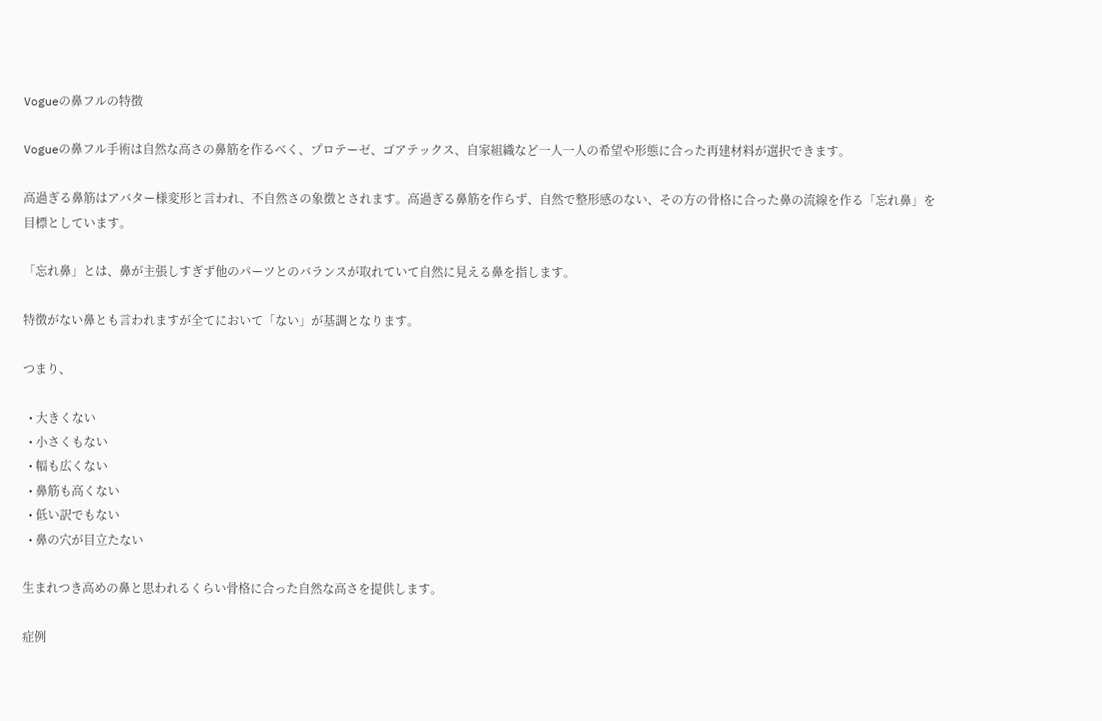Vogueの鼻フルの特徴

Vogueの鼻フル手術は自然な高さの鼻筋を作るべく、プロテーゼ、ゴアテックス、自家組織など一人一人の希望や形態に合った再建材料が選択できます。

高過ぎる鼻筋はアバター様変形と言われ、不自然さの象徴とされます。高過ぎる鼻筋を作らず、自然で整形感のない、その方の骨格に合った鼻の流線を作る「忘れ鼻」を目標としています。

「忘れ鼻」とは、鼻が主張しすぎず他のパーツとのバランスが取れていて自然に見える鼻を指します。

特徴がない鼻とも言われますが全てにおいて「ない」が基調となります。

つまり、

  • 大きくない
  • 小さくもない
  • 幅も広くない
  • 鼻筋も高くない
  • 低い訳でもない
  • 鼻の穴が目立たない

生まれつき高めの鼻と思われるくらい骨格に合った自然な高さを提供します。

症例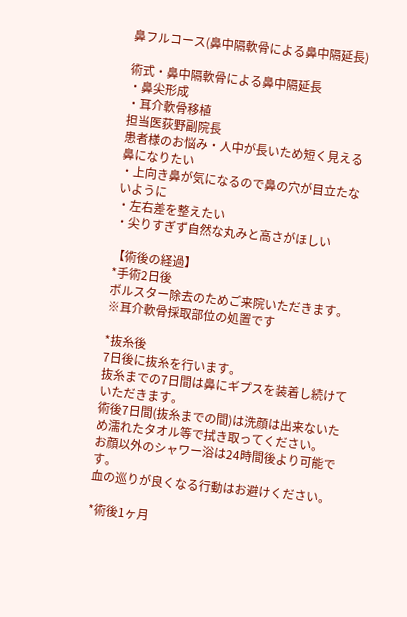鼻フルコース(鼻中隔軟骨による鼻中隔延長)

術式・鼻中隔軟骨による鼻中隔延長
・鼻尖形成
・耳介軟骨移植
担当医荻野副院長
患者様のお悩み・人中が長いため短く見える鼻になりたい
・上向き鼻が気になるので鼻の穴が目立たないように
・左右差を整えたい
・尖りすぎず自然な丸みと高さがほしい

【術後の経過】
*手術2日後
ボルスター除去のためご来院いただきます。
※耳介軟骨採取部位の処置です

*抜糸後
7日後に抜糸を行います。
抜糸までの7日間は鼻にギプスを装着し続けていただきます。
術後7日間(抜糸までの間)は洗顔は出来ないため濡れたタオル等で拭き取ってください。
お顔以外のシャワー浴は24時間後より可能です。
血の巡りが良くなる行動はお避けください。

*術後1ヶ月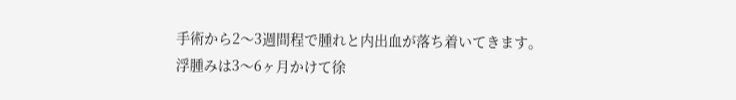手術から2〜3週間程で腫れと内出血が落ち着いてきます。
浮腫みは3〜6ヶ月かけて徐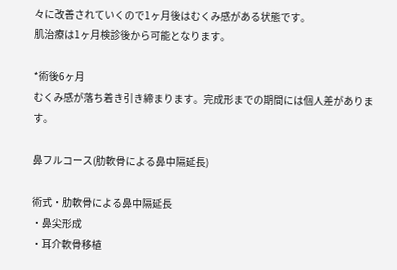々に改善されていくので1ヶ月後はむくみ感がある状態です。
肌治療は1ヶ月検診後から可能となります。

*術後6ヶ月
むくみ感が落ち着き引き締まります。完成形までの期間には個人差があります。

鼻フルコース(肋軟骨による鼻中隔延長)

術式・肋軟骨による鼻中隔延長
・鼻尖形成
・耳介軟骨移植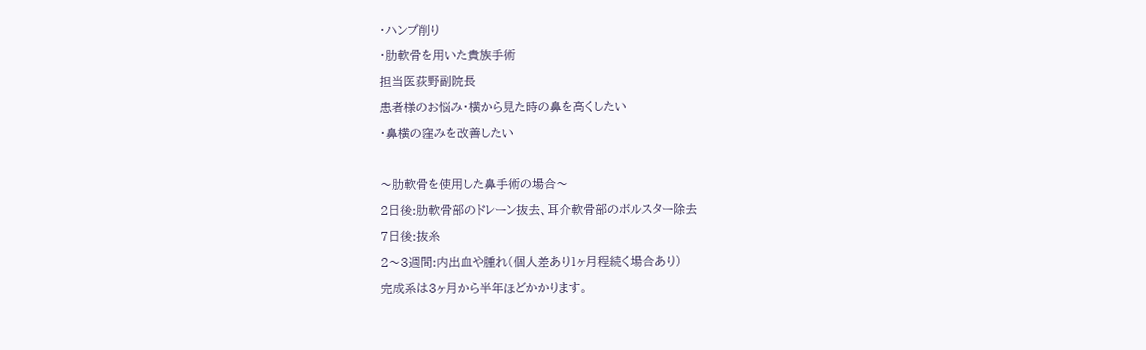・ハンプ削り
・肋軟骨を用いた貴族手術
担当医荻野副院長
患者様のお悩み・横から見た時の鼻を高くしたい
・鼻横の窪みを改善したい

〜肋軟骨を使用した鼻手術の場合〜
2日後:肋軟骨部のドレーン抜去、耳介軟骨部のボルスター除去
7日後:抜糸
2〜3週間:内出血や腫れ(個人差あり1ヶ月程続く場合あり)
完成系は3ヶ月から半年ほどかかります。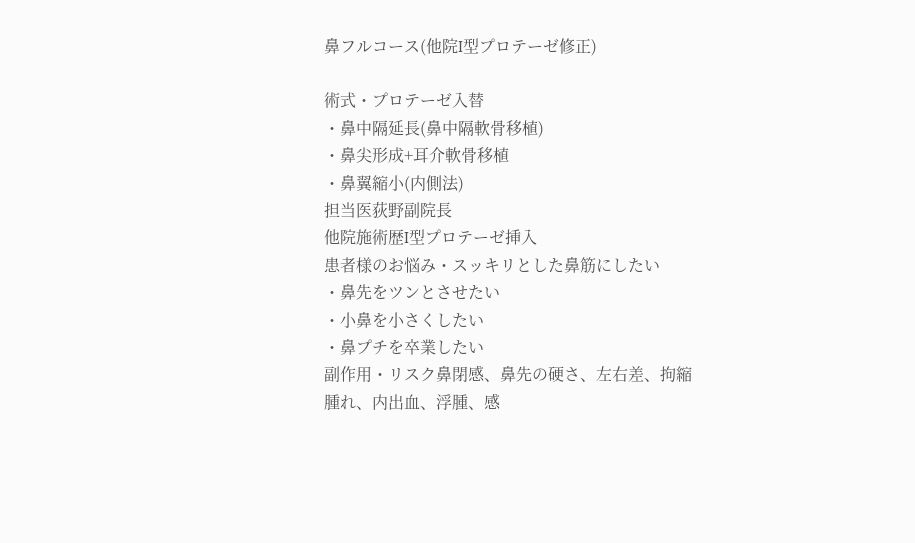鼻フルコース(他院I型プロテーゼ修正)

術式・プロテーゼ入替
・鼻中隔延長(鼻中隔軟骨移植)
・鼻尖形成+耳介軟骨移植
・鼻翼縮小(内側法)
担当医荻野副院長
他院施術歴I型プロテーゼ挿入
患者様のお悩み・スッキリとした鼻筋にしたい
・鼻先をツンとさせたい
・小鼻を小さくしたい
・鼻プチを卒業したい
副作用・リスク鼻閉感、鼻先の硬さ、左右差、拘縮
腫れ、内出血、浮腫、感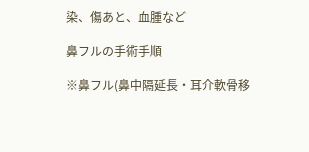染、傷あと、血腫など

鼻フルの手術手順

※鼻フル(鼻中隔延長・耳介軟骨移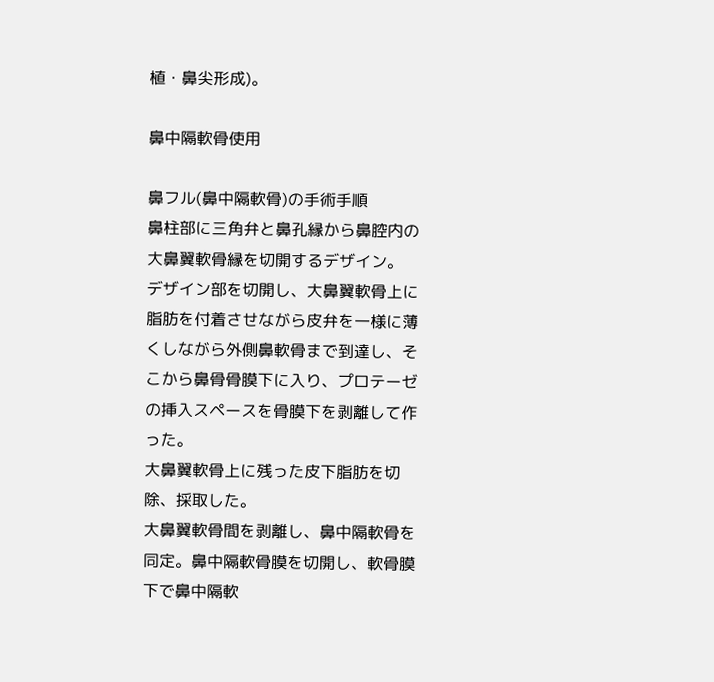植・鼻尖形成)。

鼻中隔軟骨使用

鼻フル(鼻中隔軟骨)の手術手順
鼻柱部に三角弁と鼻孔縁から鼻腔内の大鼻翼軟骨縁を切開するデザイン。
デザイン部を切開し、大鼻翼軟骨上に脂肪を付着させながら皮弁を一様に薄くしながら外側鼻軟骨まで到達し、そこから鼻骨骨膜下に入り、プロテーゼの挿入スペースを骨膜下を剥離して作った。
大鼻翼軟骨上に残った皮下脂肪を切除、採取した。
大鼻翼軟骨間を剥離し、鼻中隔軟骨を同定。鼻中隔軟骨膜を切開し、軟骨膜下で鼻中隔軟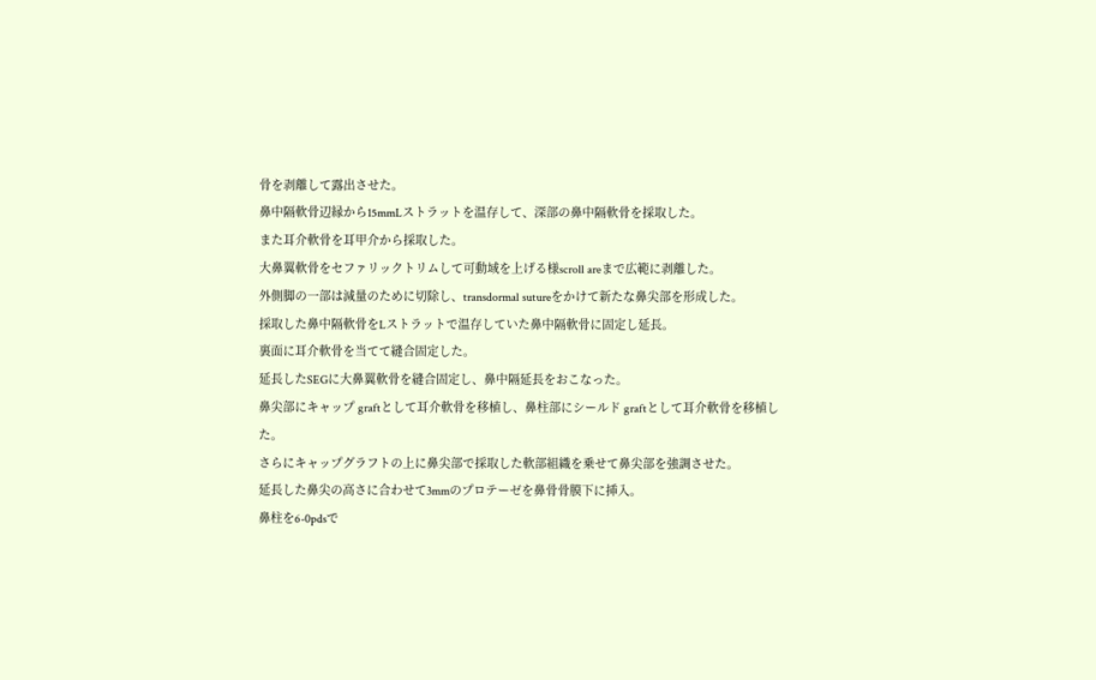骨を剥離して露出させた。
鼻中隔軟骨辺縁から15mmLストラットを温存して、深部の鼻中隔軟骨を採取した。
また耳介軟骨を耳甲介から採取した。
大鼻翼軟骨をセファリックトリムして可動域を上げる様scroll areまで広範に剥離した。
外側脚の一部は減量のために切除し、transdormal sutureをかけて新たな鼻尖部を形成した。
採取した鼻中隔軟骨をLストラットで温存していた鼻中隔軟骨に固定し延長。
裏面に耳介軟骨を当てて縫合固定した。
延長したSEGに大鼻翼軟骨を縫合固定し、鼻中隔延長をおこなった。
鼻尖部にキャップ graftとして耳介軟骨を移植し、鼻柱部にシールド graftとして耳介軟骨を移植した。
さらにキャップグラフトの上に鼻尖部で採取した軟部組織を乗せて鼻尖部を強調させた。
延長した鼻尖の高さに合わせて3mmのプロテーゼを鼻骨骨膜下に挿入。
鼻柱を6-0pdsで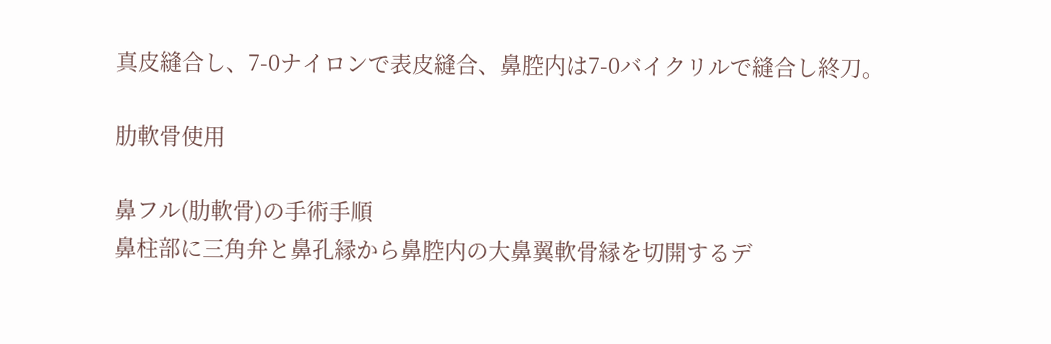真皮縫合し、7-0ナイロンで表皮縫合、鼻腔内は7-0バイクリルで縫合し終刀。

肋軟骨使用

鼻フル(肋軟骨)の手術手順
鼻柱部に三角弁と鼻孔縁から鼻腔内の大鼻翼軟骨縁を切開するデ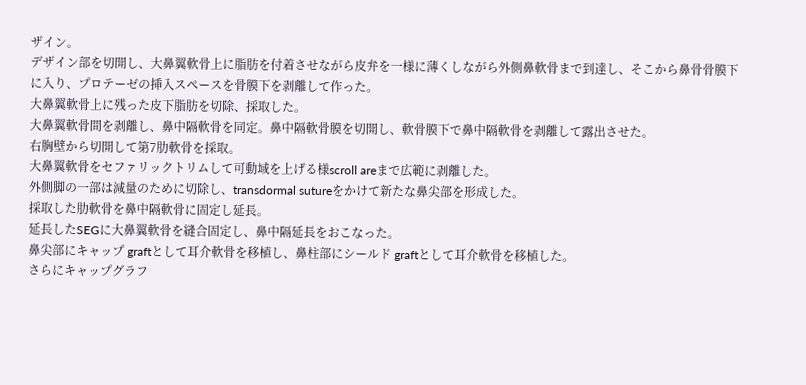ザイン。
デザイン部を切開し、大鼻翼軟骨上に脂肪を付着させながら皮弁を一様に薄くしながら外側鼻軟骨まで到達し、そこから鼻骨骨膜下に入り、プロテーゼの挿入スペースを骨膜下を剥離して作った。
大鼻翼軟骨上に残った皮下脂肪を切除、採取した。
大鼻翼軟骨間を剥離し、鼻中隔軟骨を同定。鼻中隔軟骨膜を切開し、軟骨膜下で鼻中隔軟骨を剥離して露出させた。
右胸壁から切開して第7肋軟骨を採取。
大鼻翼軟骨をセファリックトリムして可動域を上げる様scroll areまで広範に剥離した。
外側脚の一部は減量のために切除し、transdormal sutureをかけて新たな鼻尖部を形成した。
採取した肋軟骨を鼻中隔軟骨に固定し延長。
延長したSEGに大鼻翼軟骨を縫合固定し、鼻中隔延長をおこなった。
鼻尖部にキャップ graftとして耳介軟骨を移植し、鼻柱部にシールド graftとして耳介軟骨を移植した。
さらにキャップグラフ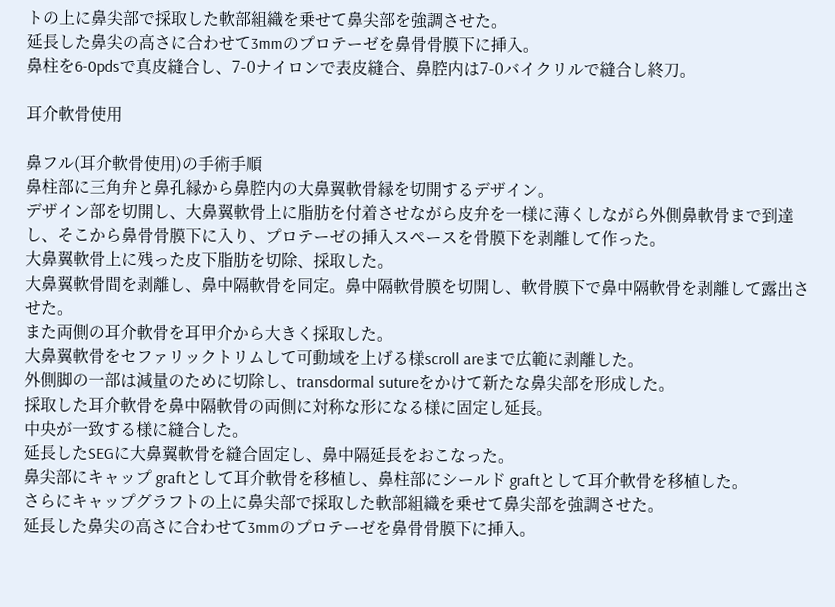トの上に鼻尖部で採取した軟部組織を乗せて鼻尖部を強調させた。
延長した鼻尖の高さに合わせて3mmのプロテーゼを鼻骨骨膜下に挿入。
鼻柱を6-0pdsで真皮縫合し、7-0ナイロンで表皮縫合、鼻腔内は7-0バイクリルで縫合し終刀。

耳介軟骨使用

鼻フル(耳介軟骨使用)の手術手順
鼻柱部に三角弁と鼻孔縁から鼻腔内の大鼻翼軟骨縁を切開するデザイン。
デザイン部を切開し、大鼻翼軟骨上に脂肪を付着させながら皮弁を一様に薄くしながら外側鼻軟骨まで到達し、そこから鼻骨骨膜下に入り、プロテーゼの挿入スペースを骨膜下を剥離して作った。
大鼻翼軟骨上に残った皮下脂肪を切除、採取した。
大鼻翼軟骨間を剥離し、鼻中隔軟骨を同定。鼻中隔軟骨膜を切開し、軟骨膜下で鼻中隔軟骨を剥離して露出させた。
また両側の耳介軟骨を耳甲介から大きく採取した。
大鼻翼軟骨をセファリックトリムして可動域を上げる様scroll areまで広範に剥離した。
外側脚の一部は減量のために切除し、transdormal sutureをかけて新たな鼻尖部を形成した。
採取した耳介軟骨を鼻中隔軟骨の両側に対称な形になる様に固定し延長。
中央が一致する様に縫合した。
延長したSEGに大鼻翼軟骨を縫合固定し、鼻中隔延長をおこなった。
鼻尖部にキャップ graftとして耳介軟骨を移植し、鼻柱部にシールド graftとして耳介軟骨を移植した。
さらにキャップグラフトの上に鼻尖部で採取した軟部組織を乗せて鼻尖部を強調させた。
延長した鼻尖の高さに合わせて3mmのプロテーゼを鼻骨骨膜下に挿入。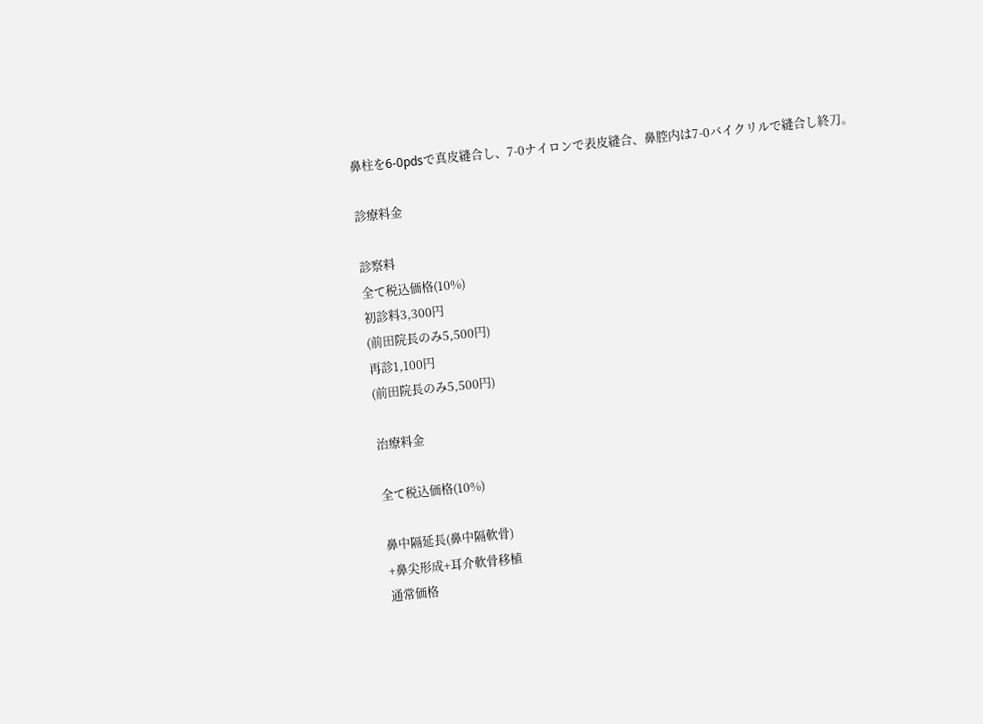鼻柱を6-0pdsで真皮縫合し、7-0ナイロンで表皮縫合、鼻腔内は7-0バイクリルで縫合し終刀。

診療料金

診察料
全て税込価格(10%)
初診料3,300円
(前田院長のみ5,500円)
再診1,100円
(前田院長のみ5,500円)

治療料金

全て税込価格(10%)

鼻中隔延長(鼻中隔軟骨)
+鼻尖形成+耳介軟骨移植
通常価格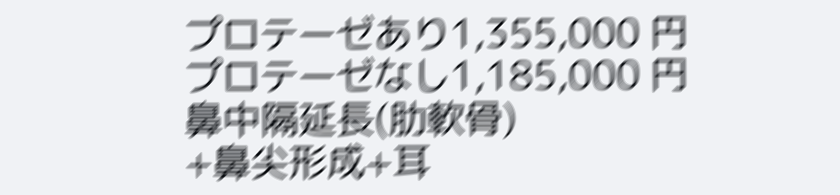プロテーゼあり1,355,000 円
プロテーゼなし1,185,000 円
鼻中隔延長(肋軟骨)
+鼻尖形成+耳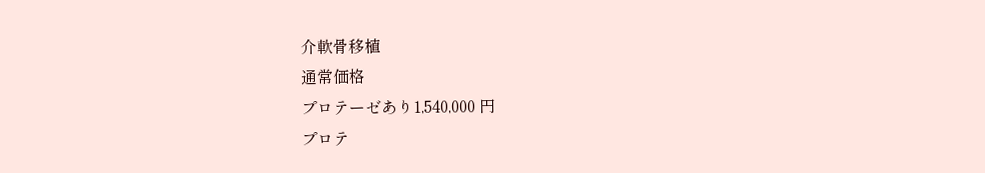介軟骨移植
通常価格
プロテーゼあり1,540,000 円
プロテ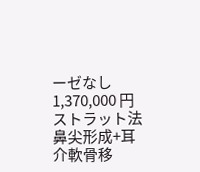ーゼなし1,370,000 円
ストラット法
鼻尖形成+耳介軟骨移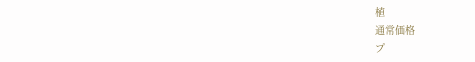植
通常価格
プ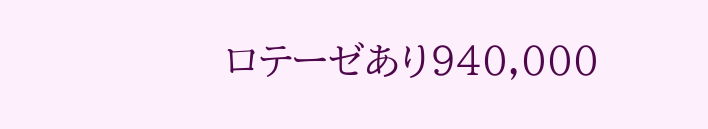ロテーゼあり940,000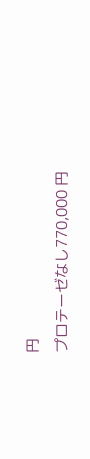円
プロテーゼなし770,000 円